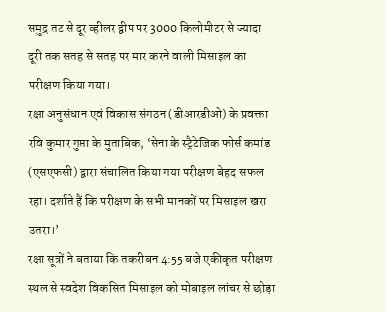समुद्र तट से दूर व्हीलर द्वीप पर 3000 किलोमीटर से ज्यादा दूरी तक सतह से सतह पर मार करने वाली मिसाइल का परीक्षण किया गया।
रक्षा अनुसंधान एवं विकास संगठन (डीआरडीओ) के प्रवक्ता रवि कुमार गुप्ता के मुताबिक, ‘सेना के स्ट्रैटेजिक फोर्स कमांड (एसएफसी) द्वारा संचालित किया गया परीक्षण बेहद सफल रहा। दर्शाते हैं कि परीक्षण के सभी मानकों पर मिसाइल खरा उतरा।’
रक्षा सूत्रों ने बताया कि तकरीबन 4:55 बजे एकीकृत परीक्षण स्थल से स्वदेश विकसित मिसाइल को मोबाइल लांचर से छोड़ा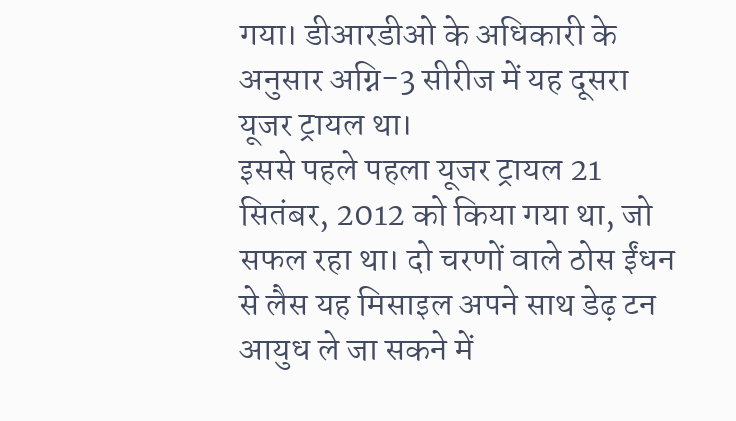गया। डीआरडीओ के अधिकारी के अनुसार अग्नि-3 सीरीज में यह दूसरा यूजर ट्रायल था।
इससे पहले पहला यूजर ट्रायल 21 सितंबर, 2012 को किया गया था, जो सफल रहा था। दो चरणों वाले ठोस ईंधन से लैस यह मिसाइल अपने साथ डेढ़ टन आयुध ले जा सकने में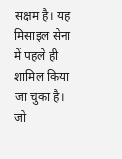सक्षम है। यह मिसाइल सेना में पहले ही शामिल किया जा चुका है। जो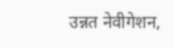उन्नत नेवीगेशन,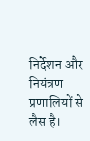निर्देशन और नियंत्रण प्रणालियों से लैस है।